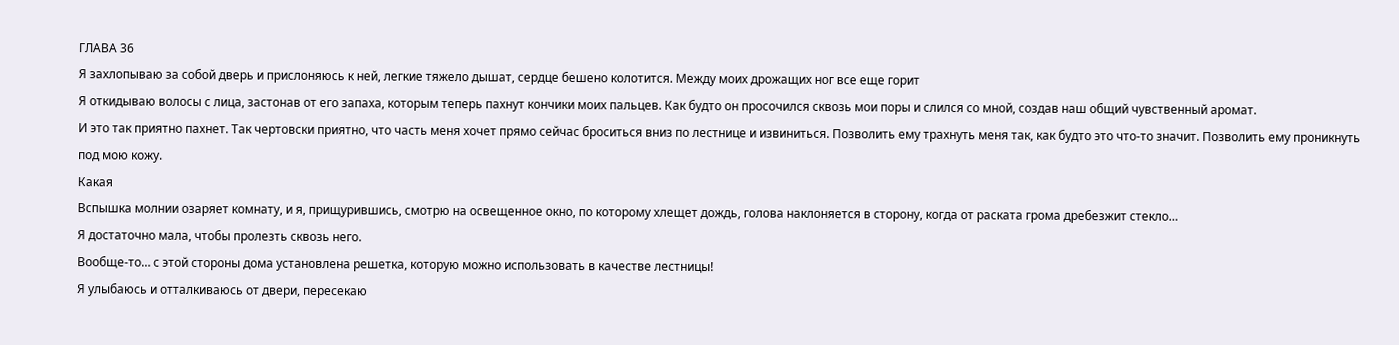ГЛАВА 36
Я захлопываю за собой дверь и прислоняюсь к ней, легкие тяжело дышат, сердце бешено колотится. Между моих дрожащих ног все еще горит
Я откидываю волосы с лица, застонав от его запаха, которым теперь пахнут кончики моих пальцев. Как будто он просочился сквозь мои поры и слился со мной, создав наш общий чувственный аромат.
И это так приятно пахнет. Так чертовски приятно, что часть меня хочет прямо сейчас броситься вниз по лестнице и извиниться. Позволить ему трахнуть меня так, как будто это что-то значит. Позволить ему проникнуть под мою кожу.
Какая
Вспышка молнии озаряет комнату, и я, прищурившись, смотрю на освещенное окно, по которому хлещет дождь, голова наклоняется в сторону, когда от раската грома дребезжит стекло…
Я достаточно мала, чтобы пролезть сквозь него.
Вообще-то… с этой стороны дома установлена решетка, которую можно использовать в качестве лестницы!
Я улыбаюсь и отталкиваюсь от двери, пересекаю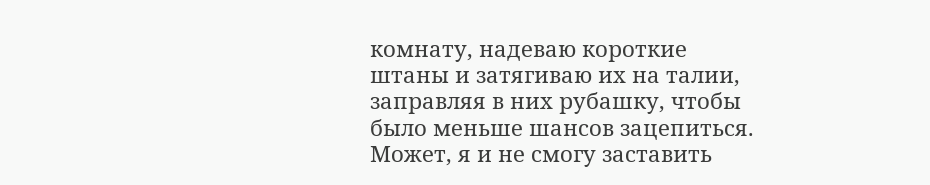комнату, надеваю короткие штаны и затягиваю их на талии, заправляя в них рубашку, чтобы было меньше шансов зацепиться. Может, я и не смогу заставить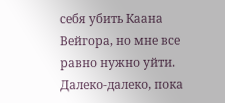себя убить Каана Вейгора, но мне все равно нужно уйти.
Далеко-далеко, пока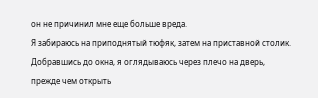он не причинил мне еще больше вреда.
Я забираюсь на приподнятый тюфяк, затем на приставной столик. Добравшись до окна, я оглядываюсь через плечо на дверь, прежде чем открыть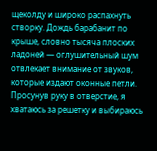щеколду и широко распахнуть створку. Дождь барабанит по крыше, словно тысяча плоских ладоней ― оглушительный шум отвлекает внимание от звуков, которые издают оконные петли.
Просунув руку в отверстие, я хватаюсь за решетку и выбираюсь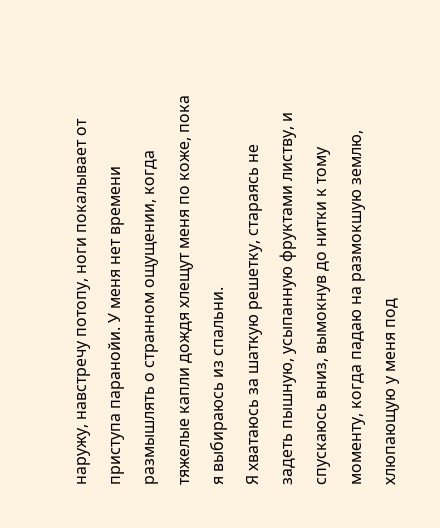наружу, навстречу потопу, ноги покалывает от приступа паранойи. У меня нет времени размышлять о странном ощущении, когда тяжелые капли дождя хлещут меня по коже, пока я выбираюсь из спальни.
Я хватаюсь за шаткую решетку, стараясь не задеть пышную, усыпанную фруктами листву, и спускаюсь вниз, вымокнув до нитки к тому моменту, когда падаю на размокшую землю, хлюпающую у меня под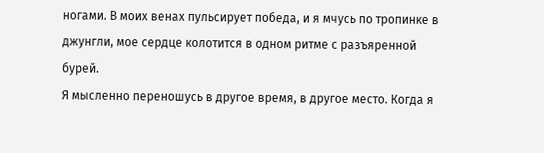ногами. В моих венах пульсирует победа, и я мчусь по тропинке в джунгли, мое сердце колотится в одном ритме с разъяренной бурей.
Я мысленно переношусь в другое время, в другое место. Когда я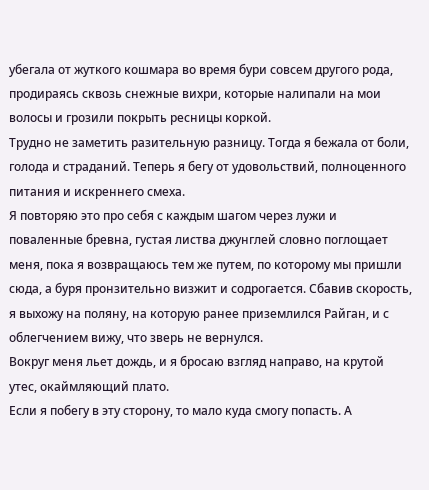убегала от жуткого кошмара во время бури совсем другого рода, продираясь сквозь снежные вихри, которые налипали на мои волосы и грозили покрыть ресницы коркой.
Трудно не заметить разительную разницу. Тогда я бежала от боли, голода и страданий. Теперь я бегу от удовольствий, полноценного питания и искреннего смеха.
Я повторяю это про себя с каждым шагом через лужи и поваленные бревна, густая листва джунглей словно поглощает меня, пока я возвращаюсь тем же путем, по которому мы пришли сюда, а буря пронзительно визжит и содрогается. Сбавив скорость, я выхожу на поляну, на которую ранее приземлился Райган, и с облегчением вижу, что зверь не вернулся.
Вокруг меня льет дождь, и я бросаю взгляд направо, на крутой утес, окаймляющий плато.
Если я побегу в эту сторону, то мало куда смогу попасть. А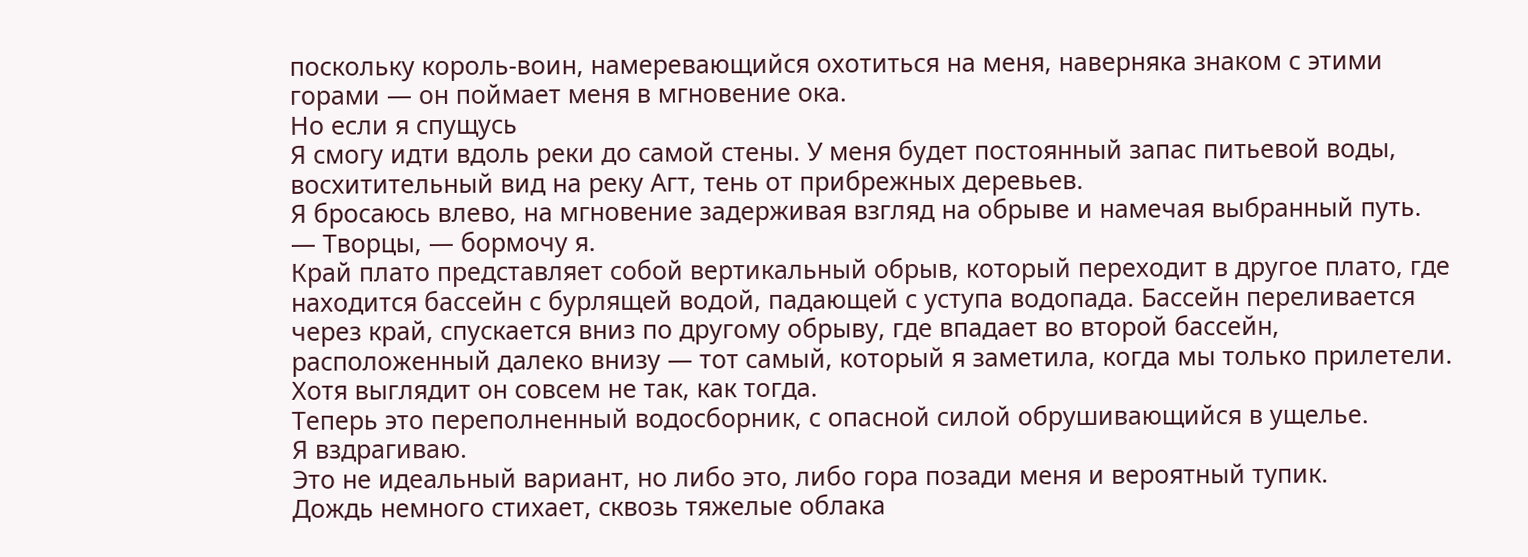поскольку король-воин, намеревающийся охотиться на меня, наверняка знаком с этими горами ― он поймает меня в мгновение ока.
Но если я спущусь
Я смогу идти вдоль реки до самой стены. У меня будет постоянный запас питьевой воды, восхитительный вид на реку Агт, тень от прибрежных деревьев.
Я бросаюсь влево, на мгновение задерживая взгляд на обрыве и намечая выбранный путь.
― Творцы, ― бормочу я.
Край плато представляет собой вертикальный обрыв, который переходит в другое плато, где находится бассейн с бурлящей водой, падающей с уступа водопада. Бассейн переливается через край, спускается вниз по другому обрыву, где впадает во второй бассейн, расположенный далеко внизу ― тот самый, который я заметила, когда мы только прилетели. Хотя выглядит он совсем не так, как тогда.
Теперь это переполненный водосборник, с опасной силой обрушивающийся в ущелье.
Я вздрагиваю.
Это не идеальный вариант, но либо это, либо гора позади меня и вероятный тупик.
Дождь немного стихает, сквозь тяжелые облака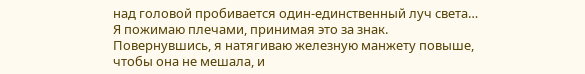над головой пробивается один-единственный луч света…
Я пожимаю плечами, принимая это за знак.
Повернувшись, я натягиваю железную манжету повыше, чтобы она не мешала, и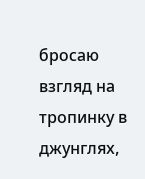бросаю взгляд на тропинку в джунглях,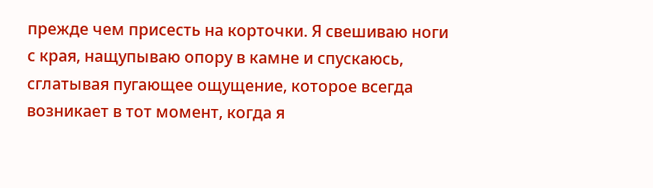прежде чем присесть на корточки. Я свешиваю ноги с края, нащупываю опору в камне и спускаюсь, сглатывая пугающее ощущение, которое всегда возникает в тот момент, когда я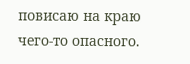повисаю на краю чего-то опасного.